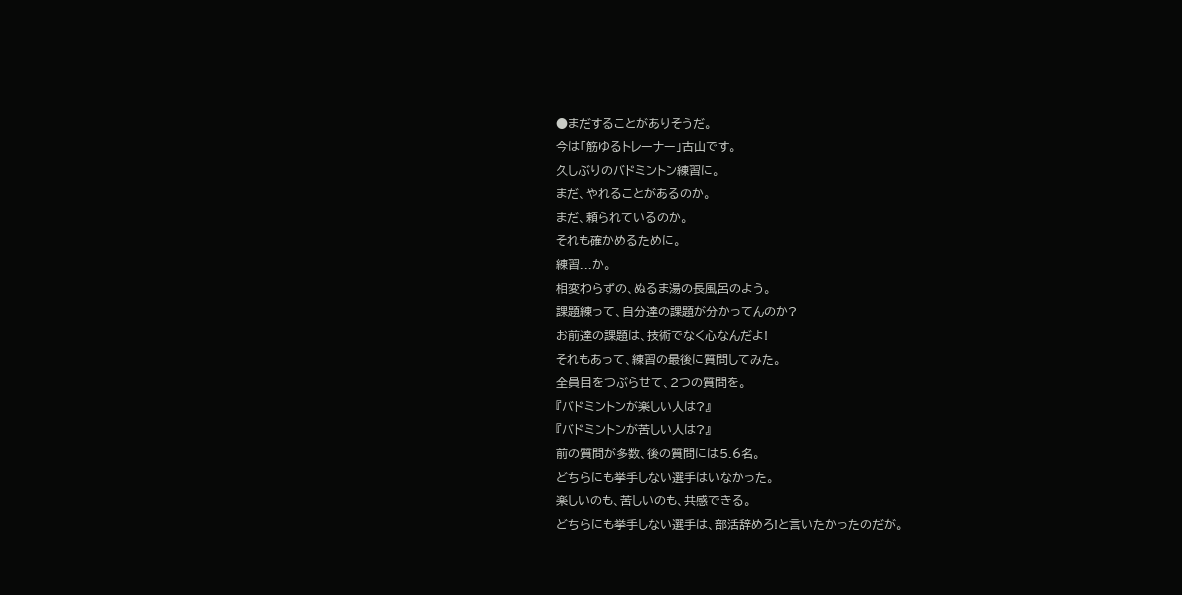●まだすることがありそうだ。
今は「筋ゆるトレーナー」古山です。
久しぶりのバドミントン練習に。
まだ、やれることがあるのか。
まだ、頼られているのか。
それも確かめるために。
練習...か。
相変わらずの、ぬるま湯の長風呂のよう。
課題練って、自分達の課題が分かってんのか?
お前達の課題は、技術でなく心なんだよ!
それもあって、練習の最後に質問してみた。
全員目をつぶらせて、2つの質問を。
『バドミントンが楽しい人は?』
『バドミントンが苦しい人は?』
前の質問が多数、後の質問には5.6名。
どちらにも挙手しない選手はいなかった。
楽しいのも、苦しいのも、共感できる。
どちらにも挙手しない選手は、部活辞めろ!と言いたかったのだが。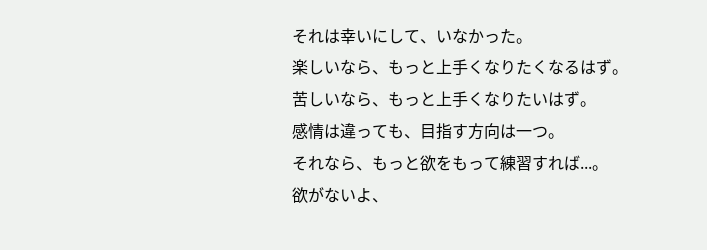それは幸いにして、いなかった。
楽しいなら、もっと上手くなりたくなるはず。
苦しいなら、もっと上手くなりたいはず。
感情は違っても、目指す方向は一つ。
それなら、もっと欲をもって練習すれば...。
欲がないよ、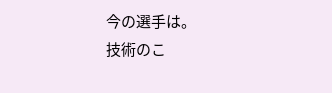今の選手は。
技術のこ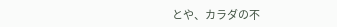とや、カラダの不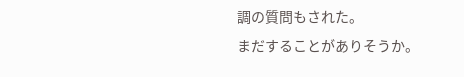調の質問もされた。
まだすることがありそうか。